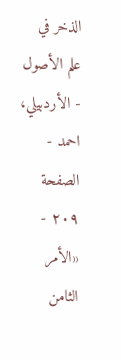الذخر في علم الأصول - الأردبيلي، احمد - الصفحة ٢٠٩ - «الأمر الثامن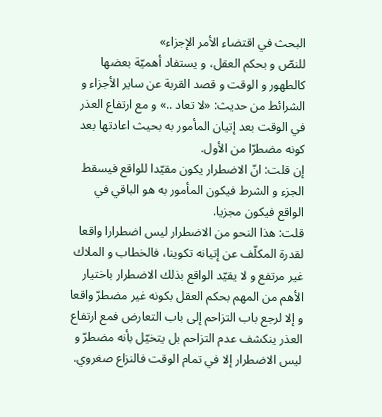البحث في اقتضاء الأمر الإجزاء»
للنصّ و بحكم العقل، و يستفاد أهميّة بعضها كالطهور و الوقت و قصد القربة عن ساير الأجزاء و الشرائط من حديث: «لا تعاد ..» و مع ارتفاع العذر في الوقت بعد إتيان المأمور به بحيث اعادتها بعد كونه مضطرّا من الأول.
إن قلت: انّ الاضطرار يكون مقيّدا للواقع فيسقط الجزء و الشرط فيكون المأمور به هو الباقي في الواقع فيكون مجزيا.
قلت: هذا النحو من الاضطرار ليس اضطرارا واقعا لقدرة المكلّف عن إتيانه تكوينا، فالخطاب و الملاك غير مرتفع و لا يقيّد الواقع بذلك الاضطرار باختيار الأهم من المهم بحكم العقل بكونه غير مضطرّ واقعا و إلا لرجع باب التزاحم إلى باب التعارض فمع ارتفاع العذر ينكشف عدم التزاحم بل يتخيّل بأنه مضطرّ و ليس الاضطرار إلا في تمام الوقت فالنزاع صغروي.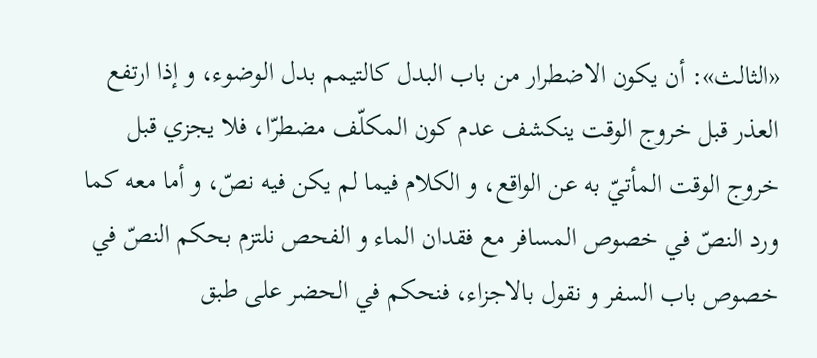«الثالث»: أن يكون الاضطرار من باب البدل كالتيمم بدل الوضوء، و إذا ارتفع العذر قبل خروج الوقت ينكشف عدم كون المكلّف مضطرّا، فلا يجزي قبل خروج الوقت المأتيّ به عن الواقع، و الكلام فيما لم يكن فيه نصّ، و أما معه كما ورد النصّ في خصوص المسافر مع فقدان الماء و الفحص نلتزم بحكم النصّ في خصوص باب السفر و نقول بالاجزاء، فنحكم في الحضر على طبق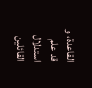القاعدة، و قد علم استدلال القائلين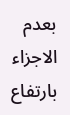بعدم الاجزاء بارتفاع